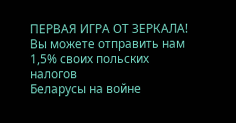ПЕРВАЯ ИГРА ОТ ЗЕРКАЛА!
Вы можете отправить нам 1,5% своих польских налогов
Беларусы на войне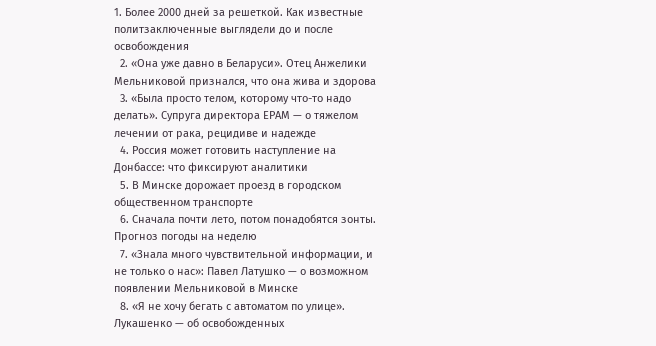1. Более 2000 дней за решеткой. Как известные политзаключенные выглядели до и после освобождения
  2. «Она уже давно в Беларуси». Отец Анжелики Мельниковой признался, что она жива и здорова
  3. «Была просто телом, которому что-то надо делать». Супруга директора ЕРАМ — о тяжелом лечении от рака, рецидиве и надежде
  4. Россия может готовить наступление на Донбассе: что фиксируют аналитики
  5. В Минске дорожает проезд в городском общественном транспорте
  6. Сначала почти лето, потом понадобятся зонты. Прогноз погоды на неделю
  7. «Знала много чувствительной информации, и не только о нас»: Павел Латушко — о возможном появлении Мельниковой в Минске
  8. «Я не хочу бегать с автоматом по улице». Лукашенко — об освобожденных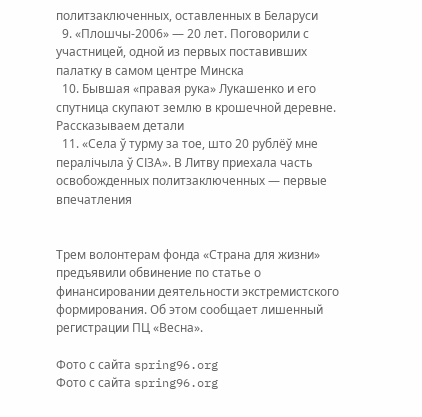политзаключенных, оставленных в Беларуси
  9. «Плошчы-2006» — 20 лет. Поговорили с участницей, одной из первых поставивших палатку в самом центре Минска
  10. Бывшая «правая рука» Лукашенко и его спутница скупают землю в крошечной деревне. Рассказываем детали
  11. «Села ў турму за тое, што 20 рублёў мне пералічыла ў СІЗА». В Литву приехала часть освобожденных политзаключенных — первые впечатления


Трем волонтерам фонда «Страна для жизни» предъявили обвинение по статье о финансировании деятельности экстремистского формирования. Об этом сообщает лишенный регистрации ПЦ «Весна».

Фото с сайта spring96.org
Фото с сайта spring96.org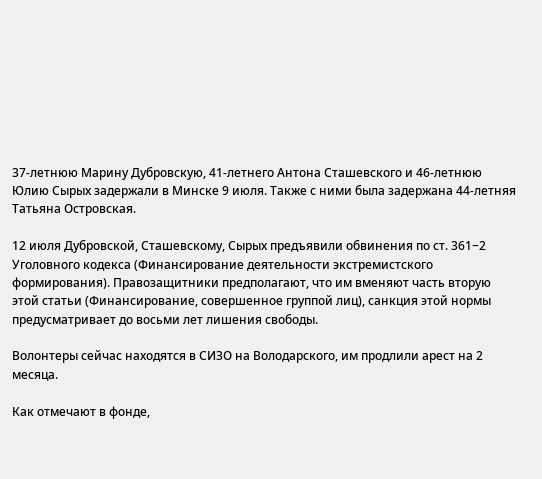37-летнюю Марину Дубровскую, 41-летнего Антона Сташевского и 46-летнюю Юлию Сырых задержали в Минске 9 июля. Также с ними была задержана 44-летняя Татьяна Островская.

12 июля Дубровской, Сташевскому, Сырых предъявили обвинения по ст. 361−2 Уголовного кодекса (Финансирование деятельности экстремистского формирования). Правозащитники предполагают, что им вменяют часть вторую этой статьи (Финансирование, совершенное группой лиц), санкция этой нормы предусматривает до восьми лет лишения свободы.

Волонтеры сейчас находятся в СИЗО на Володарского, им продлили арест на 2 месяца.

Как отмечают в фонде,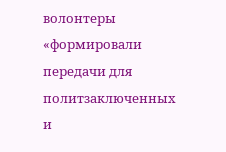волонтеры «формировали передачи для политзаключенных и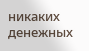никаких денежных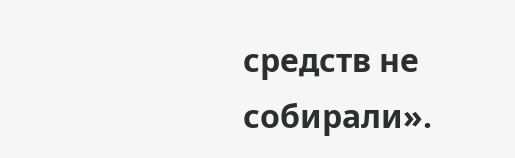средств не собирали».